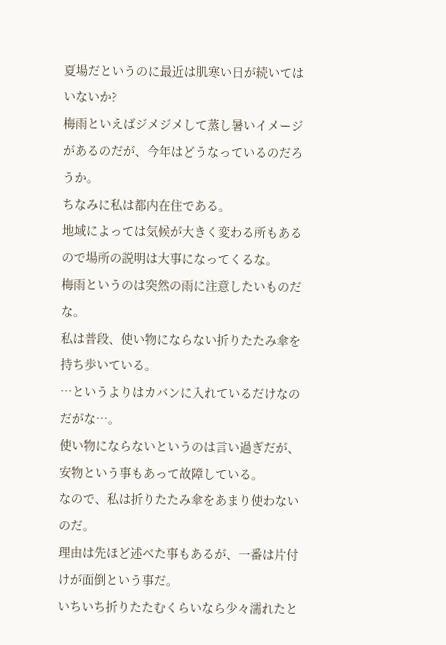夏場だというのに最近は肌寒い日が続いてはいないか?
梅雨といえばジメジメして蒸し暑いイメージがあるのだが、今年はどうなっているのだろうか。
ちなみに私は都内在住である。
地域によっては気候が大きく変わる所もあるので場所の説明は大事になってくるな。
梅雨というのは突然の雨に注意したいものだな。
私は普段、使い物にならない折りたたみ傘を持ち歩いている。
…というよりはカバンに入れているだけなのだがな…。
使い物にならないというのは言い過ぎだが、安物という事もあって故障している。
なので、私は折りたたみ傘をあまり使わないのだ。
理由は先ほど述べた事もあるが、一番は片付けが面倒という事だ。
いちいち折りたたむくらいなら少々濡れたと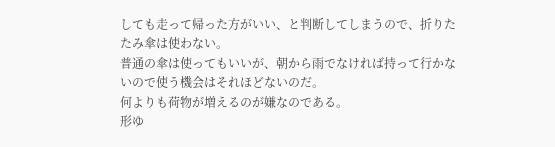しても走って帰った方がいい、と判断してしまうので、折りたたみ傘は使わない。
普通の傘は使ってもいいが、朝から雨でなければ持って行かないので使う機会はそれほどないのだ。
何よりも荷物が増えるのが嫌なのである。
形ゆ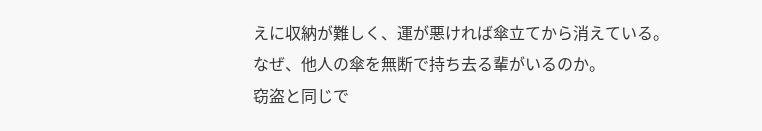えに収納が難しく、運が悪ければ傘立てから消えている。
なぜ、他人の傘を無断で持ち去る輩がいるのか。
窃盗と同じで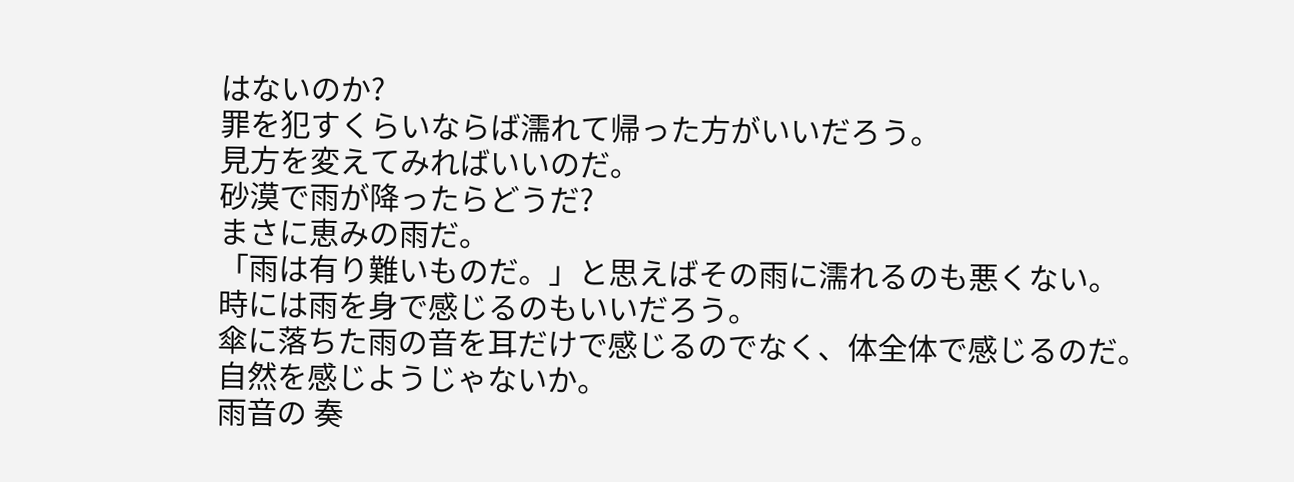はないのか?
罪を犯すくらいならば濡れて帰った方がいいだろう。
見方を変えてみればいいのだ。
砂漠で雨が降ったらどうだ?
まさに恵みの雨だ。
「雨は有り難いものだ。」と思えばその雨に濡れるのも悪くない。
時には雨を身で感じるのもいいだろう。
傘に落ちた雨の音を耳だけで感じるのでなく、体全体で感じるのだ。
自然を感じようじゃないか。
雨音の 奏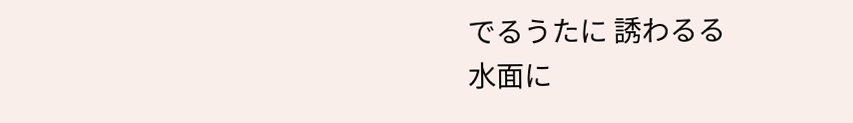でるうたに 誘わるる
水面に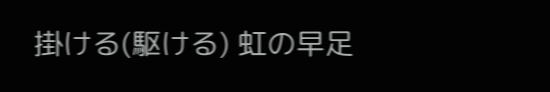掛ける(駆ける) 虹の早足